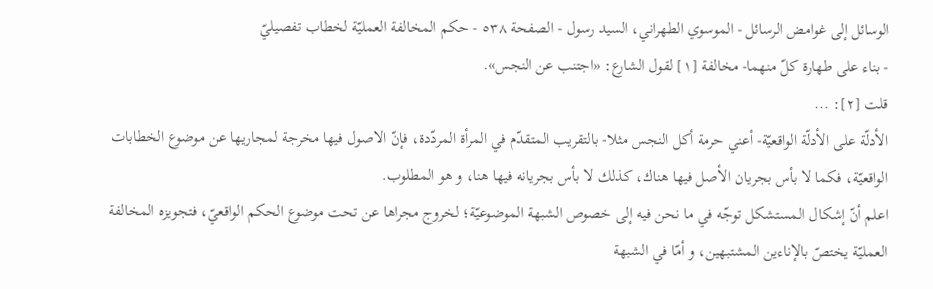الوسائل إلى غوامض الرسائل - الموسوي الطهراني، السيد رسول - الصفحة ٥٣٨ - حكم المخالفة العمليّة لخطاب تفصيليّ
- بناء على طهارة كلّ منهما- مخالفة [١] لقول الشارع: «اجتنب عن النجس».
قلت [٢]: ...
الأدلّة على الأدلّة الواقعيّة- أعني حرمة أكل النجس مثلا- بالتقريب المتقدّم في المرأة المردّدة، فإنّ الاصول فيها مخرجة لمجاريها عن موضوع الخطابات الواقعيّة، فكما لا بأس بجريان الأصل فيها هناك، كذلك لا بأس بجريانه فيها هنا، و هو المطلوب.
اعلم أنّ إشكال المستشكل توجّه في ما نحن فيه إلى خصوص الشبهة الموضوعيّة؛ لخروج مجراها عن تحت موضوع الحكم الواقعيّ، فتجويزه المخالفة العمليّة يختصّ بالإناءين المشتبهين، و أمّا في الشبهة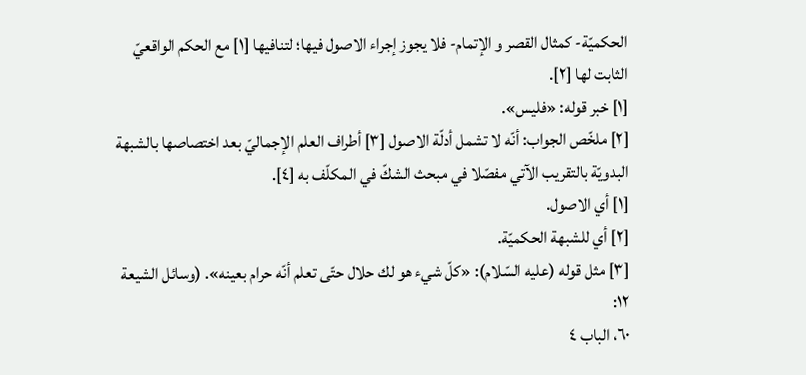الحكميّة- كمثال القصر و الإتمام- فلا يجوز إجراء الاصول فيها؛ لتنافيها [١] مع الحكم الواقعيّ الثابت لها [٢].
[١] خبر قوله: «فليس».
[٢] ملخّص الجواب: أنّه لا تشمل أدلّة الاصول [٣] أطراف العلم الإجماليّ بعد اختصاصها بالشبهة البدويّة بالتقريب الآتي مفصّلا في مبحث الشكّ في المكلّف به [٤].
[١] أي الاصول.
[٢] أي للشبهة الحكميّة.
[٣] مثل قوله (عليه السّلام): «كلّ شيء هو لك حلال حتّى تعلم أنّه حرام بعينه». (وسائل الشيعة ١٢:
٦٠، الباب ٤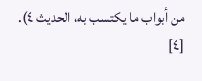من أبواب ما يكتسب به، الحديث ٤).
[٤]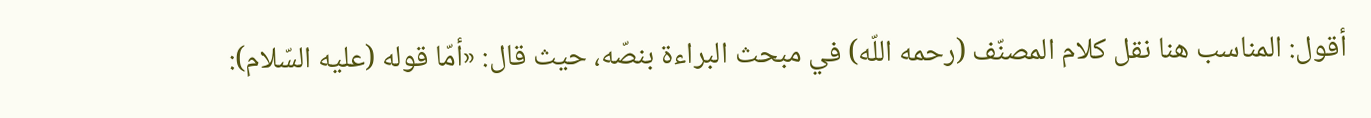أقول: المناسب هنا نقل كلام المصنّف (رحمه اللّه) في مبحث البراءة بنصّه، حيث قال: «أمّا قوله (عليه السّلام):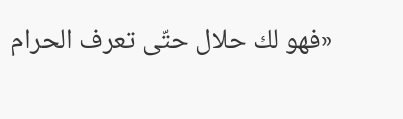«فهو لك حلال حتّى تعرف الحرام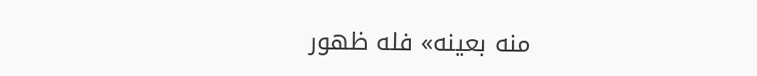منه بعينه» فله ظهور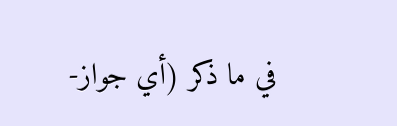في ما ذكر (أي جواز-